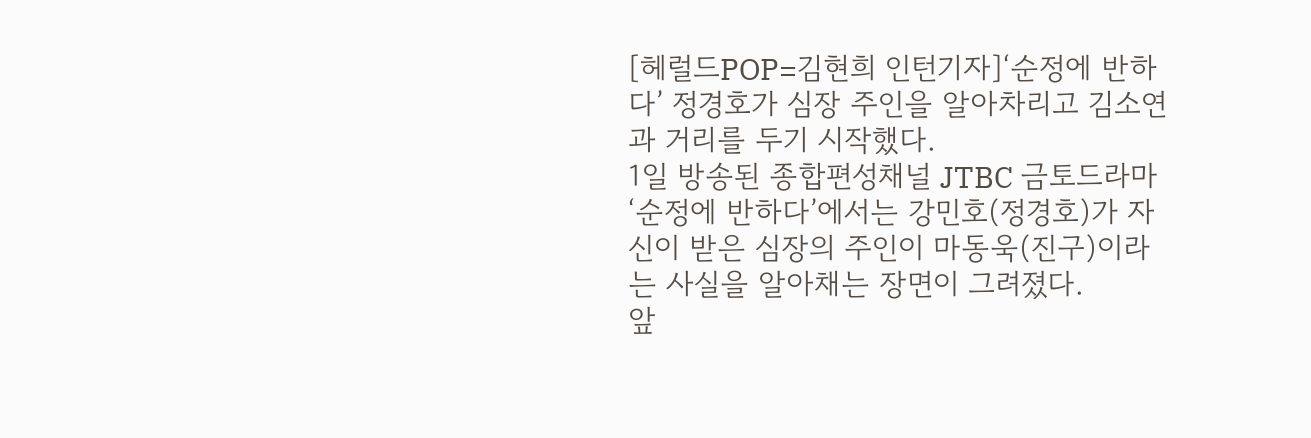[헤럴드POP=김현희 인턴기자]‘순정에 반하다’ 정경호가 심장 주인을 알아차리고 김소연과 거리를 두기 시작했다.
1일 방송된 종합편성채널 JTBC 금토드라마 ‘순정에 반하다’에서는 강민호(정경호)가 자신이 받은 심장의 주인이 마동욱(진구)이라는 사실을 알아채는 장면이 그려졌다.
앞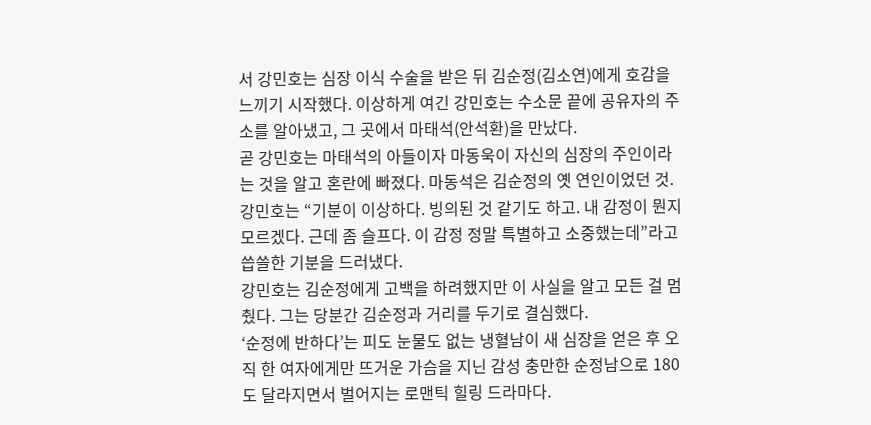서 강민호는 심장 이식 수술을 받은 뒤 김순정(김소연)에게 호감을 느끼기 시작했다. 이상하게 여긴 강민호는 수소문 끝에 공유자의 주소를 알아냈고, 그 곳에서 마태석(안석환)을 만났다.
곧 강민호는 마태석의 아들이자 마동욱이 자신의 심장의 주인이라는 것을 알고 혼란에 빠졌다. 마동석은 김순정의 옛 연인이었던 것.
강민호는 “기분이 이상하다. 빙의된 것 같기도 하고. 내 감정이 뭔지 모르겠다. 근데 좀 슬프다. 이 감정 정말 특별하고 소중했는데”라고 씁쓸한 기분을 드러냈다.
강민호는 김순정에게 고백을 하려했지만 이 사실을 알고 모든 걸 멈췄다. 그는 당분간 김순정과 거리를 두기로 결심했다.
‘순정에 반하다’는 피도 눈물도 없는 냉혈남이 새 심장을 얻은 후 오직 한 여자에게만 뜨거운 가슴을 지닌 감성 충만한 순정남으로 180도 달라지면서 벌어지는 로맨틱 힐링 드라마다.